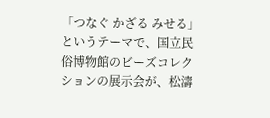「つなぐ かざる みせる」というテーマで、国立民俗博物館のビーズコレクションの展示会が、松濤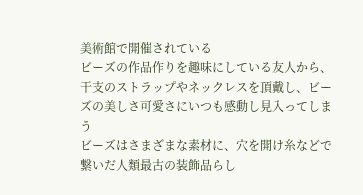美術館で開催されている
ビーズの作品作りを趣味にしている友人から、干支のストラップやネックレスを頂戴し、ビーズの美しさ可愛さにいつも感動し見入ってしまう
ビーズはさまざまな素材に、穴を開け糸などで繋いだ人類最古の装飾品らし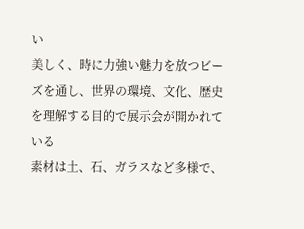い
美しく、時に力強い魅力を放つビーズを通し、世界の環境、文化、歴史を理解する目的で展示会が開かれている
素材は土、石、ガラスなど多様で、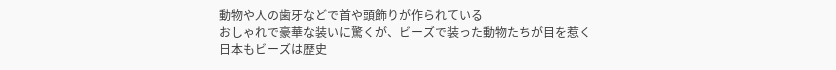動物や人の歯牙などで首や頭飾りが作られている
おしゃれで豪華な装いに驚くが、ビーズで装った動物たちが目を惹く
日本もビーズは歴史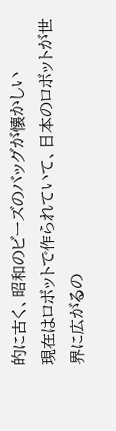的に古く、昭和のビーズのバッグが懐かしい
現在はロボットで作られていて、日本のロボットが世界に広がるの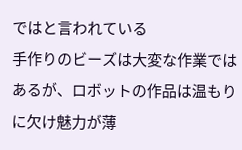ではと言われている
手作りのビーズは大変な作業ではあるが、ロボットの作品は温もりに欠け魅力が薄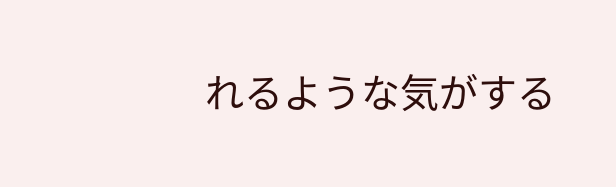れるような気がする